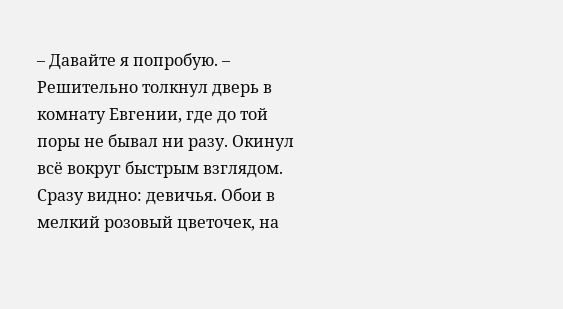– Давайте я попробую. – Решительно толкнул дверь в комнату Евгении, где до той поры не бывал ни разу. Окинул всё вокруг быстрым взглядом. Сразу видно: девичья. Обои в мелкий розовый цветочек, на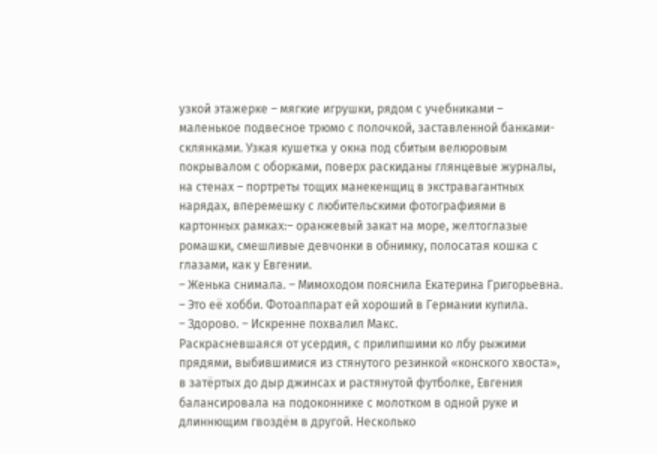узкой этажерке – мягкие игрушки, рядом с учебниками – маленькое подвесное трюмо с полочкой, заставленной банками-склянками. Узкая кушетка у окна под сбитым велюровым покрывалом с оборками, поверх раскиданы глянцевые журналы, на стенах – портреты тощих манекенщиц в экстравагантных нарядах, вперемешку с любительскими фотографиями в картонных рамках:– оранжевый закат на море, желтоглазые ромашки, смешливые девчонки в обнимку, полосатая кошка с глазами, как у Евгении.
– Женька снимала. – Мимоходом пояснила Екатерина Григорьевна. – Это её хобби. Фотоаппарат ей хороший в Германии купила.
– Здорово. – Искренне похвалил Макс.
Раскрасневшаяся от усердия, с прилипшими ко лбу рыжими прядями, выбившимися из стянутого резинкой «конского хвоста», в затёртых до дыр джинсах и растянутой футболке, Евгения балансировала на подоконнике с молотком в одной руке и длиннющим гвоздём в другой. Несколько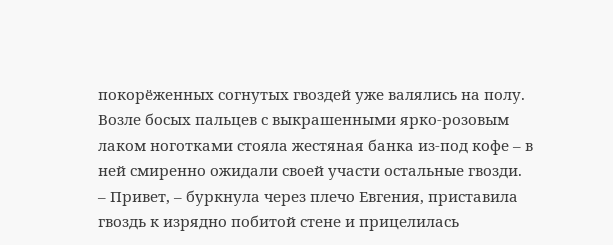покорёженных согнутых гвоздей уже валялись на полу. Возле босых пальцев с выкрашенными ярко-розовым лаком ноготками стояла жестяная банка из-под кофе – в ней смиренно ожидали своей участи остальные гвозди.
– Привет, – буркнула через плечо Евгения, приставила гвоздь к изрядно побитой стене и прицелилась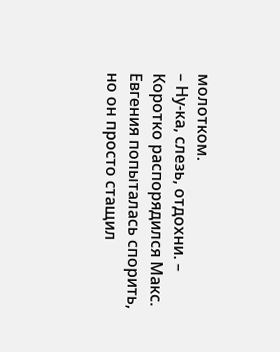молотком.
– Ну-ка, слезь, отдохни. – Коротко распорядился Макс.
Евгения попыталась спорить, но он просто стащил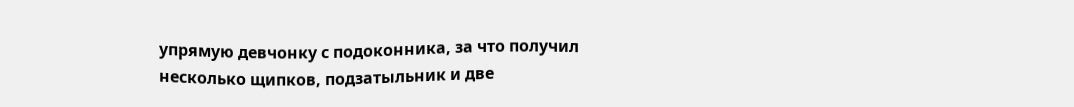упрямую девчонку с подоконника, за что получил несколько щипков, подзатыльник и две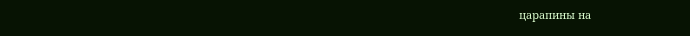царапины на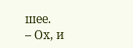шее.
– Ох, и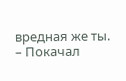вредная же ты. – Покачал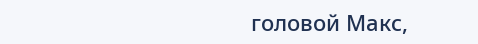головой Макс,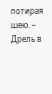потирая шею. – Дрель в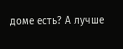доме есть? А лучше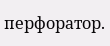перфоратор.